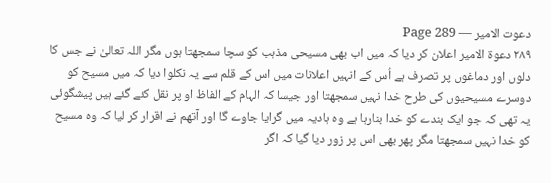دعوت الامیر — Page 289
۲۸۹ دعوة الامير اعلان کر دیا کہ میں اب بھی مسیحی مذہب کو سچا سمجھتا ہوں مگر اللہ تعالیٰ نے جس کا دلوں اور دماغوں پر تصرف ہے اُس کے انہیں اعلانات میں اس کے قلم سے یہ نکلوا دیا کہ میں مسیح کو دوسرے مسیحیوں کی طرح خدا نہیں سمجھتا اور جیسا کہ الہام کے الفاظ او پر نقل کئے گئے ہیں پیشگوئی یہ تھی کہ جو ایک بندے کو خدا بنارہا ہے وہ ہادیہ میں گرایا جاوے گا اور آتھم نے اقرار کر لیا کہ وہ مسیح کو خدا نہیں سمجھتا مگر پھر بھی اس پر زور دیا گیا کہ اگر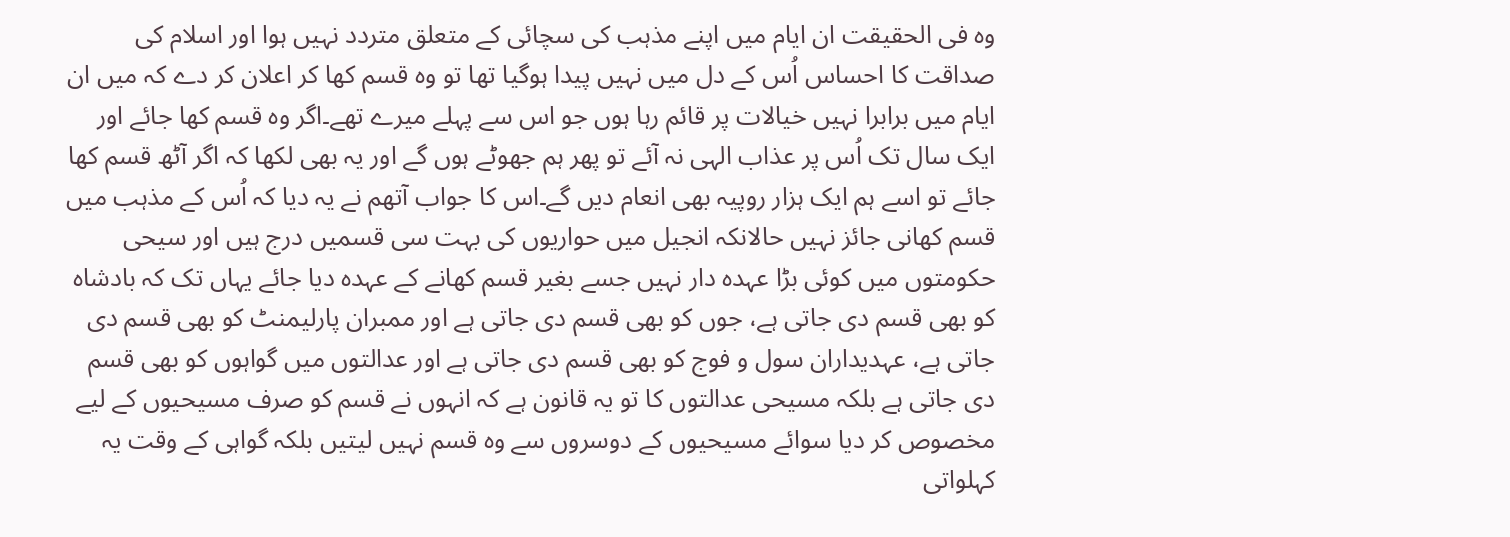وہ فی الحقیقت ان ایام میں اپنے مذہب کی سچائی کے متعلق متردد نہیں ہوا اور اسلام کی صداقت کا احساس اُس کے دل میں نہیں پیدا ہوگیا تھا تو وہ قسم کھا کر اعلان کر دے کہ میں ان ایام میں برابرا نہیں خیالات پر قائم رہا ہوں جو اس سے پہلے میرے تھے۔اگر وہ قسم کھا جائے اور ایک سال تک اُس پر عذاب الہی نہ آئے تو پھر ہم جھوٹے ہوں گے اور یہ بھی لکھا کہ اگر آٹھ قسم کھا جائے تو اسے ہم ایک ہزار روپیہ بھی انعام دیں گے۔اس کا جواب آتھم نے یہ دیا کہ اُس کے مذہب میں قسم کھانی جائز نہیں حالانکہ انجیل میں حواریوں کی بہت سی قسمیں درج ہیں اور سیحی حکومتوں میں کوئی بڑا عہدہ دار نہیں جسے بغیر قسم کھانے کے عہدہ دیا جائے یہاں تک کہ بادشاہ کو بھی قسم دی جاتی ہے، جوں کو بھی قسم دی جاتی ہے اور ممبران پارلیمنٹ کو بھی قسم دی جاتی ہے، عہدیداران سول و فوج کو بھی قسم دی جاتی ہے اور عدالتوں میں گواہوں کو بھی قسم دی جاتی ہے بلکہ مسیحی عدالتوں کا تو یہ قانون ہے کہ انہوں نے قسم کو صرف مسیحیوں کے لیے مخصوص کر دیا سوائے مسیحیوں کے دوسروں سے وہ قسم نہیں لیتیں بلکہ گواہی کے وقت یہ کہلواتی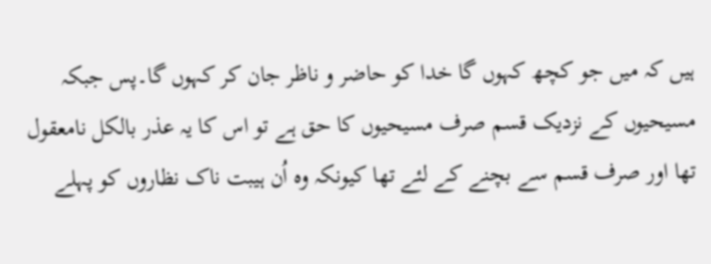ہیں کہ میں جو کچھ کہوں گا خدا کو حاضر و ناظر جان کر کہوں گا۔پس جبکہ مسیحیوں کے نزدیک قسم صرف مسیحیوں کا حق ہے تو اس کا یہ عذر بالکل نامعقول تھا اور صرف قسم سے بچنے کے لئے تھا کیونکہ وہ اُن ہیبت ناک نظاروں کو پہلے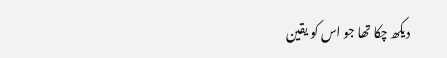دیکھ چکا تھا جو اس کو یقین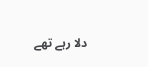دلا رہے تھے